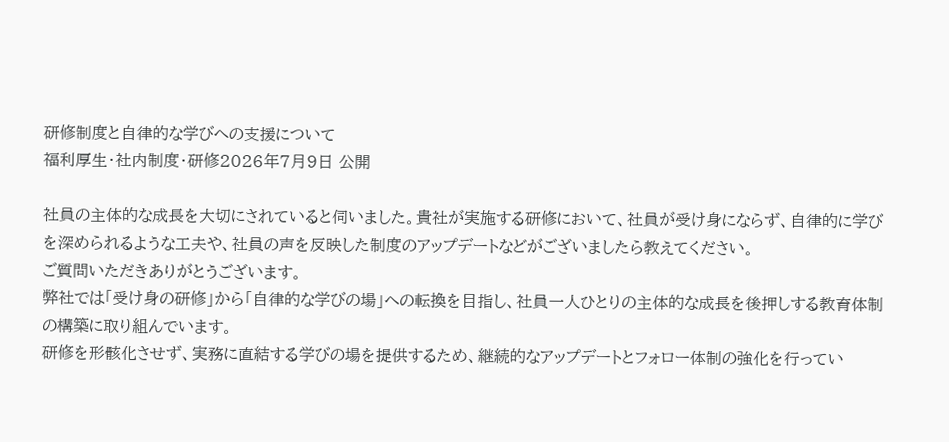研修制度と自律的な学びへの支援について
福利厚生・社内制度・研修2026年7月9日 公開

社員の主体的な成長を大切にされていると伺いました。貴社が実施する研修において、社員が受け身にならず、自律的に学びを深められるような工夫や、社員の声を反映した制度のアップデートなどがございましたら教えてください。
ご質問いただきありがとうございます。
弊社では「受け身の研修」から「自律的な学びの場」への転換を目指し、社員一人ひとりの主体的な成長を後押しする教育体制の構築に取り組んでいます。
研修を形骸化させず、実務に直結する学びの場を提供するため、継続的なアップデートとフォロー体制の強化を行ってい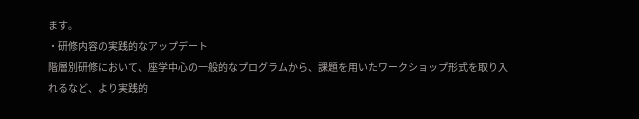ます。
・研修内容の実践的なアップデート
階層別研修において、座学中心の一般的なプログラムから、課題を用いたワークショップ形式を取り入れるなど、より実践的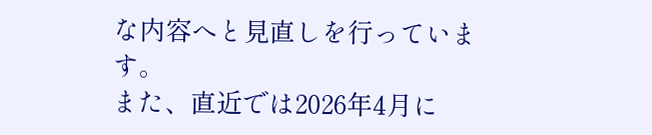な内容へと見直しを行っています。
また、直近では2026年4月に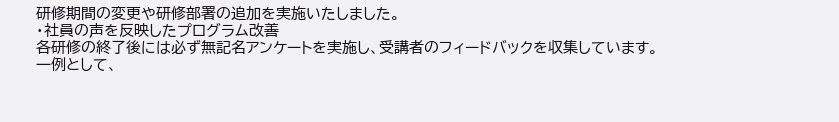研修期間の変更や研修部署の追加を実施いたしました。
・社員の声を反映したプログラム改善
各研修の終了後には必ず無記名アンケートを実施し、受講者のフィードバックを収集しています。
一例として、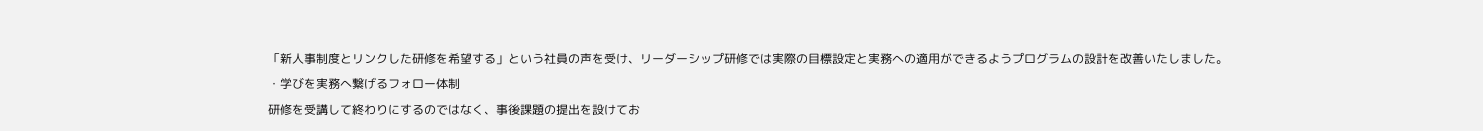「新人事制度とリンクした研修を希望する」という社員の声を受け、リーダーシップ研修では実際の目標設定と実務への適用ができるようプログラムの設計を改善いたしました。
・学びを実務へ繋げるフォロー体制
研修を受講して終わりにするのではなく、事後課題の提出を設けてお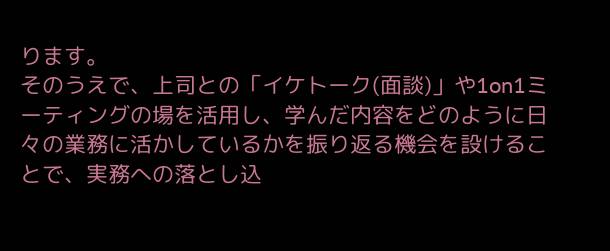ります。
そのうえで、上司との「イケトーク(面談)」や1on1ミーティングの場を活用し、学んだ内容をどのように日々の業務に活かしているかを振り返る機会を設けることで、実務への落とし込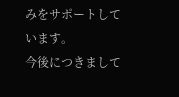みをサポートしています。
今後につきまして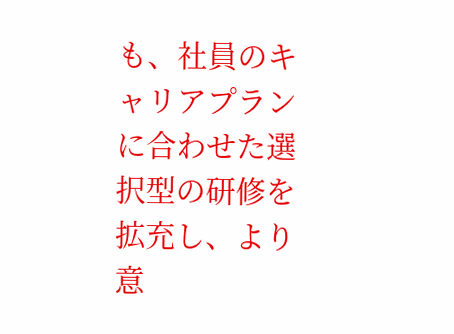も、社員のキャリアプランに合わせた選択型の研修を拡充し、より意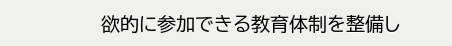欲的に参加できる教育体制を整備し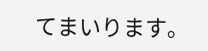てまいります。